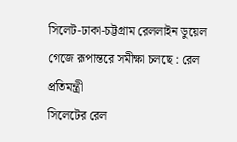সিলেট-ঢাকা-চট্টগ্রাম রেললাইন ডুয়েল গেজে রূপান্তরে সমীক্ষা চলছে : রেল প্রতিমন্ত্রী
সিলেটের রেল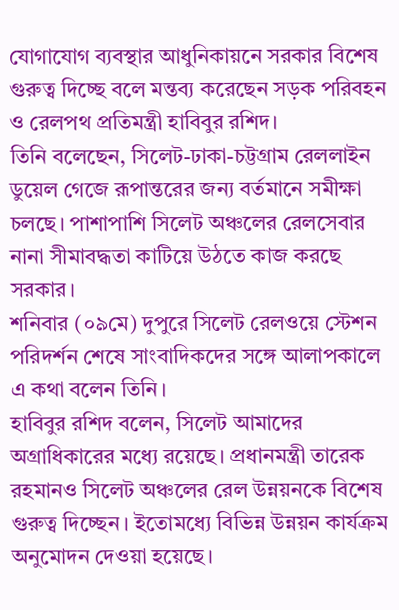যোগাযোগ ব্যবস্থার আধুনিকায়নে সরকার বিশেষ গুরুত্ব দিচ্ছে বলে মন্তব্য করেছেন সড়ক পরিবহন ও রেলপথ প্রতিমন্ত্রী হাবিবুর রশিদ।
তিনি বলেছেন, সিলেট-ঢাকা-চট্টগ্রাম রেললাইন ডুয়েল গেজে রূপান্তরের জন্য বর্তমানে সমীক্ষা চলছে। পাশাপাশি সিলেট অঞ্চলের রেলসেবার নানা সীমাবদ্ধতা কাটিয়ে উঠতে কাজ করছে সরকার।
শনিবার (০৯মে) দুপুরে সিলেট রেলওয়ে স্টেশন পরিদর্শন শেষে সাংবাদিকদের সঙ্গে আলাপকালে এ কথা বলেন তিনি।
হাবিবুর রশিদ বলেন, সিলেট আমাদের অগ্রাধিকারের মধ্যে রয়েছে। প্রধানমন্ত্রী তারেক রহমানও সিলেট অঞ্চলের রেল উন্নয়নকে বিশেষ গুরুত্ব দিচ্ছেন। ইতোমধ্যে বিভিন্ন উন্নয়ন কার্যক্রম অনুমোদন দেওয়া হয়েছে।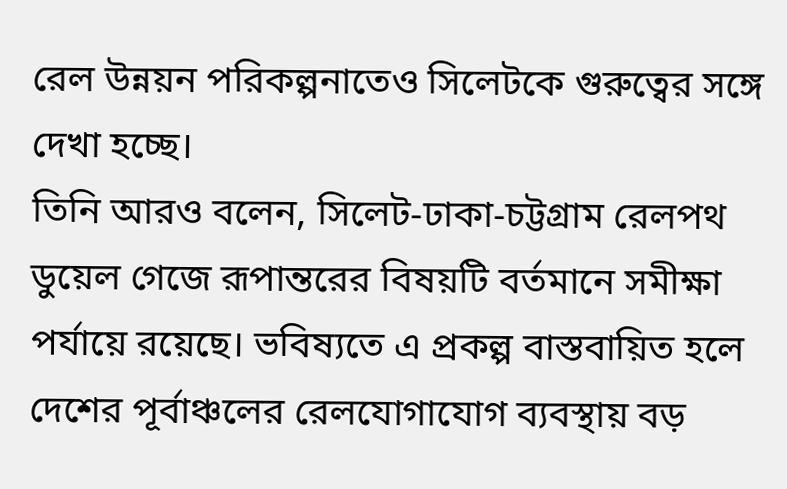রেল উন্নয়ন পরিকল্পনাতেও সিলেটকে গুরুত্বের সঙ্গে দেখা হচ্ছে।
তিনি আরও বলেন, সিলেট-ঢাকা-চট্টগ্রাম রেলপথ ডুয়েল গেজে রূপান্তরের বিষয়টি বর্তমানে সমীক্ষা পর্যায়ে রয়েছে। ভবিষ্যতে এ প্রকল্প বাস্তবায়িত হলে দেশের পূর্বাঞ্চলের রেলযোগাযোগ ব্যবস্থায় বড়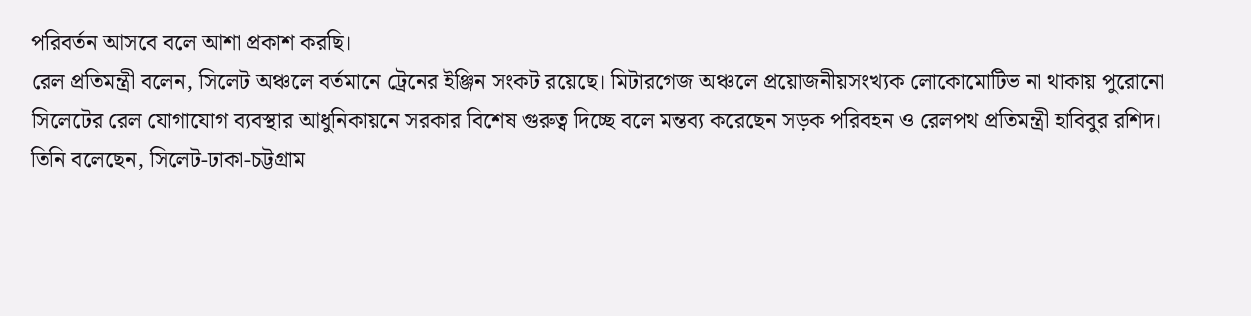পরিবর্তন আসবে বলে আশা প্রকাশ করছি।
রেল প্রতিমন্ত্রী বলেন, সিলেট অঞ্চলে বর্তমানে ট্রেনের ইঞ্জিন সংকট রয়েছে। মিটারগেজ অঞ্চলে প্রয়োজনীয়সংখ্যক লোকোমোটিভ না থাকায় পুরোনো
সিলেটের রেল যোগাযোগ ব্যবস্থার আধুনিকায়নে সরকার বিশেষ গুরুত্ব দিচ্ছে বলে মন্তব্য করেছেন সড়ক পরিবহন ও রেলপথ প্রতিমন্ত্রী হাবিবুর রশিদ।
তিনি বলেছেন, সিলেট-ঢাকা-চট্টগ্রাম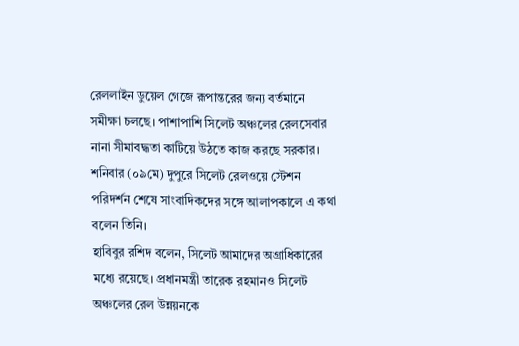রেললাইন ডুয়েল গেজে রূপান্তরের জন্য বর্তমানে সমীক্ষা চলছে। পাশাপাশি সিলেট অঞ্চলের রেলসেবার নানা সীমাবদ্ধতা কাটিয়ে উঠতে কাজ করছে সরকার।
শনিবার (০৯মে) দুপুরে সিলেট রেলওয়ে স্টেশন পরিদর্শন শেষে সাংবাদিকদের সঙ্গে আলাপকালে এ কথা বলেন তিনি।
হাবিবুর রশিদ বলেন, সিলেট আমাদের অগ্রাধিকারের মধ্যে রয়েছে। প্রধানমন্ত্রী তারেক রহমানও সিলেট অঞ্চলের রেল উন্নয়নকে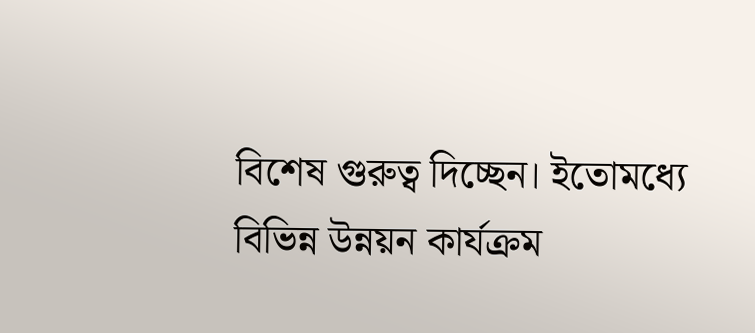বিশেষ গুরুত্ব দিচ্ছেন। ইতোমধ্যে বিভিন্ন উন্নয়ন কার্যক্রম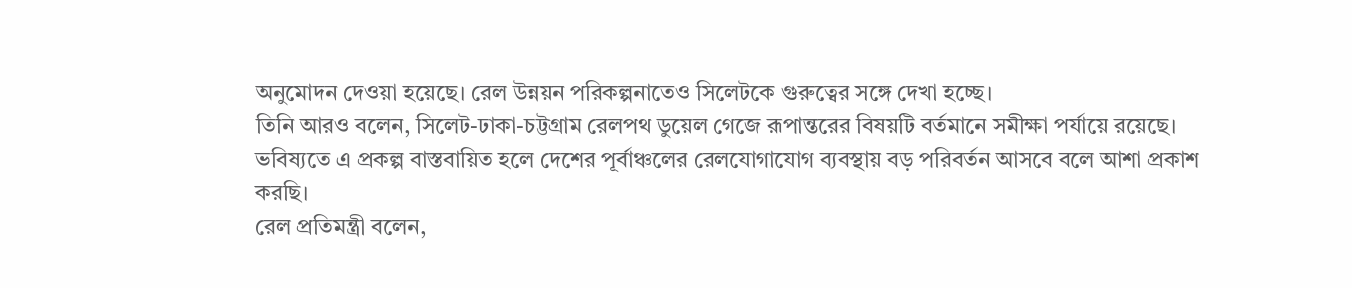অনুমোদন দেওয়া হয়েছে। রেল উন্নয়ন পরিকল্পনাতেও সিলেটকে গুরুত্বের সঙ্গে দেখা হচ্ছে।
তিনি আরও বলেন, সিলেট-ঢাকা-চট্টগ্রাম রেলপথ ডুয়েল গেজে রূপান্তরের বিষয়টি বর্তমানে সমীক্ষা পর্যায়ে রয়েছে। ভবিষ্যতে এ প্রকল্প বাস্তবায়িত হলে দেশের পূর্বাঞ্চলের রেলযোগাযোগ ব্যবস্থায় বড় পরিবর্তন আসবে বলে আশা প্রকাশ করছি।
রেল প্রতিমন্ত্রী বলেন,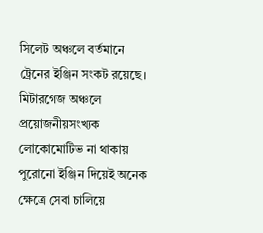সিলেট অঞ্চলে বর্তমানে ট্রেনের ইঞ্জিন সংকট রয়েছে। মিটারগেজ অঞ্চলে প্রয়োজনীয়সংখ্যক লোকোমোটিভ না থাকায় পুরোনো ইঞ্জিন দিয়েই অনেক ক্ষেত্রে সেবা চালিয়ে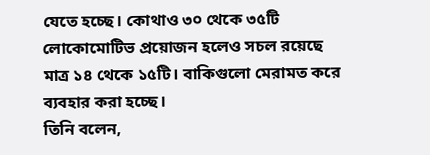যেতে হচ্ছে। কোথাও ৩০ থেকে ৩৫টি লোকোমোটিভ প্রয়োজন হলেও সচল রয়েছে মাত্র ১৪ থেকে ১৫টি। বাকিগুলো মেরামত করে ব্যবহার করা হচ্ছে।
তিনি বলেন,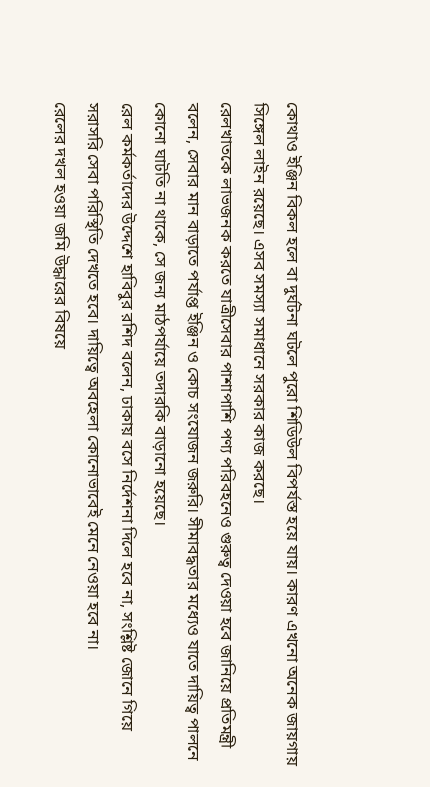কোথাও ইঞ্জিন বিকল হলে বা দুর্ঘটনা ঘটলে পুরো শিডিউল বিপর্যস্ত হয়ে যায়। কারণ এখনো অনেক জায়গায় সিঙ্গেল লাইন রয়েছে। এসব সমস্যা সমাধানে সরকার কাজ করছে।
রেলখাতকে লাভজনক করতে যাত্রীসেবার পাশাপাশি পণ্য পরিবহনেও গুরুত্ব দেওয়া হবে জানিয়ে প্রতিমন্ত্রী বলেন, সেবার মান বাড়াতে পর্যাপ্ত ইঞ্জিন ও কোচ সংযোজন জরুরি। সীমাবদ্ধতার মধ্যেও যাতে দায়িত্ব পালনে কোনো ঘাটতি না থাকে, সে জন্য মাঠপর্যায়ে তদারকি বাড়ানো হয়েছে।
রেল কর্মকর্তাদের উদ্দেশে হাবিবুর রশিদ বলেন, ঢাকায় বসে নির্দেশনা দিলে হবে না, সংশ্লিষ্ট জোনে গিয়ে সরাসরি সেবা পরিস্থিতি দেখতে হবে। দায়িত্বে অবহেলা কোনোভাবেই মেনে নেওয়া হবে না।
রেলের দখল হওয়া জমি উদ্ধারের বিষয়ে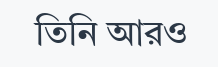তিনি আরও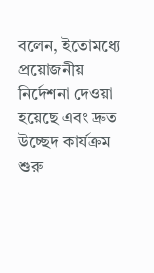বলেন, ইতোমধ্যে প্রয়োজনীয় নির্দেশনা দেওয়া হয়েছে এবং দ্রুত উচ্ছেদ কার্যক্রম শুরু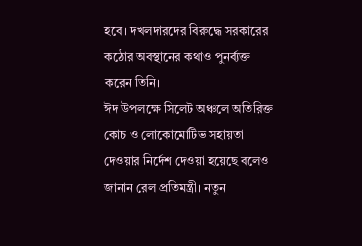হবে। দখলদারদের বিরুদ্ধে সরকারের কঠোর অবস্থানের কথাও পুনর্ব্যক্ত করেন তিনি।
ঈদ উপলক্ষে সিলেট অঞ্চলে অতিরিক্ত কোচ ও লোকোমোটিভ সহায়তা দেওয়ার নির্দেশ দেওয়া হয়েছে বলেও জানান রেল প্রতিমন্ত্রী। নতুন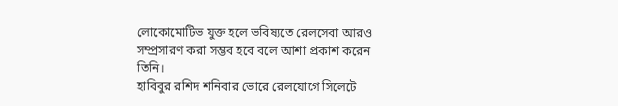লোকোমোটিভ যুক্ত হলে ভবিষ্যতে রেলসেবা আরও সম্প্রসারণ করা সম্ভব হবে বলে আশা প্রকাশ করেন তিনি।
হাবিবুর রশিদ শনিবার ভোরে রেলযোগে সিলেটে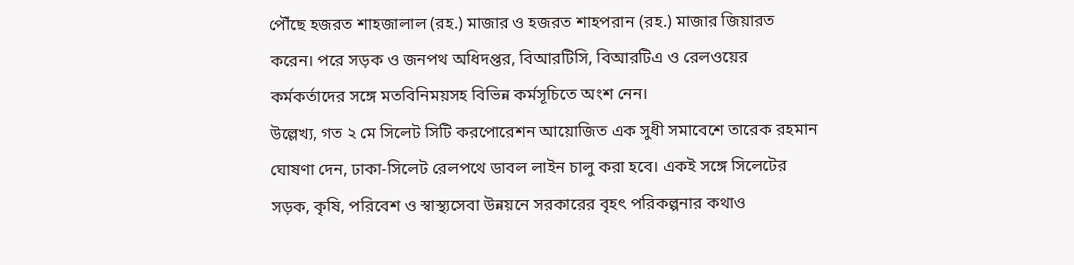পৌঁছে হজরত শাহজালাল (রহ.) মাজার ও হজরত শাহপরান (রহ.) মাজার জিয়ারত করেন। পরে সড়ক ও জনপথ অধিদপ্তর, বিআরটিসি, বিআরটিএ ও রেলওয়ের কর্মকর্তাদের সঙ্গে মতবিনিময়সহ বিভিন্ন কর্মসূচিতে অংশ নেন।
উল্লেখ্য, গত ২ মে সিলেট সিটি করপোরেশন আয়োজিত এক সুধী সমাবেশে তারেক রহমান ঘোষণা দেন, ঢাকা-সিলেট রেলপথে ডাবল লাইন চালু করা হবে। একই সঙ্গে সিলেটের সড়ক, কৃষি, পরিবেশ ও স্বাস্থ্যসেবা উন্নয়নে সরকারের বৃহৎ পরিকল্পনার কথাও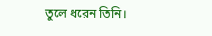তুলে ধরেন তিনি।